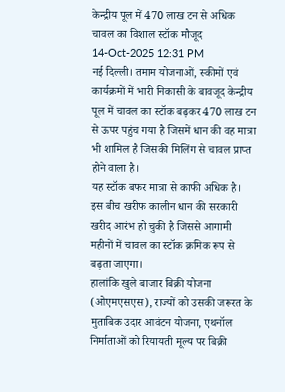केन्द्रीय पूल में 470 लाख टन से अधिक चावल का विशाल स्टॉक मौजूद
14-Oct-2025 12:31 PM
नई दिल्ली। तमाम योजनाओं, स्कीमों एवं कार्यक्रमों में भारी निकासी के बावजूद केन्द्रीय पूल में चावल का स्टॉक बढ़कर 470 लाख टन से ऊपर पहुंच गया है जिसमें धान की वह मात्रा भी शामिल है जिसकी मिलिंग से चावल प्राप्त होने वाला है।
यह स्टॉक बफर मात्रा से काफी अधिक है। इस बीच खरीफ कालीन धान की सरकारी खरीद आरंभ हो चुकी है जिससे आगामी महीनों में चावल का स्टॉक क्रमिक रूप से बढ़ता जाएगा।
हालांकि खुले बाजार बिक्री योजना (ओएमएसएस), राज्यों को उसकी जरूरत के मुताबिक उदार आवंटन योजना, एथनॉल निर्माताओं को रियायती मूल्य पर बिक्री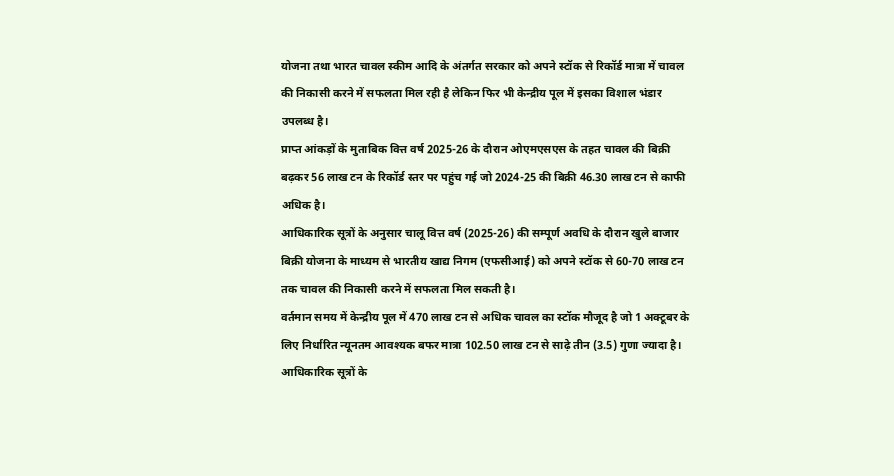योजना तथा भारत चावल स्कीम आदि के अंतर्गत सरकार को अपने स्टॉक से रिकॉर्ड मात्रा में चावल की निकासी करने में सफलता मिल रही है लेकिन फिर भी केन्द्रीय पूल में इसका विशाल भंडार उपलब्ध है।
प्राप्त आंकड़ों के मुताबिक वित्त वर्ष 2025-26 के दौरान ओएमएसएस के तहत चावल की बिक्री बढ़कर 56 लाख टन के रिकॉर्ड स्तर पर पहुंच गई जो 2024-25 की बिक्री 46.30 लाख टन से काफी अधिक है।
आधिकारिक सूत्रों के अनुसार चालू वित्त वर्ष (2025-26) की सम्पूर्ण अवधि के दौरान खुले बाजार बिक्री योजना के माध्यम से भारतीय खाद्य निगम (एफसीआई) को अपने स्टॉक से 60-70 लाख टन तक चावल की निकासी करने में सफलता मिल सकती है।
वर्तमान समय में केन्द्रीय पूल में 470 लाख टन से अधिक चावल का स्टॉक मौजूद है जो 1 अक्टूबर के लिए निर्धारित न्यूनतम आवश्यक बफर मात्रा 102.50 लाख टन से साढ़े तीन (3.5) गुणा ज्यादा है।
आधिकारिक सूत्रों के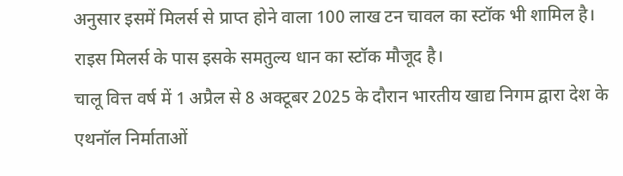अनुसार इसमें मिलर्स से प्राप्त होने वाला 100 लाख टन चावल का स्टॉक भी शामिल है। राइस मिलर्स के पास इसके समतुल्य धान का स्टॉक मौजूद है।
चालू वित्त वर्ष में 1 अप्रैल से 8 अक्टूबर 2025 के दौरान भारतीय खाद्य निगम द्वारा देश के एथनॉल निर्माताओं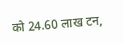को 24.60 लाख टन,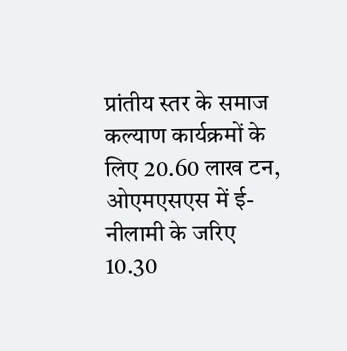प्रांतीय स्तर के समाज कल्याण कार्यक्रमों के लिए 20.60 लाख टन, ओएमएसएस में ई-नीलामी के जरिए 10.30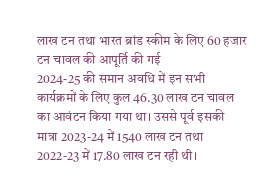लाख टन तथा भारत ब्रांड स्कीम के लिए 60 हजार टन चावल की आपूर्ति की गई
2024-25 की समान अवधि में इन सभी कार्यक्रमों के लिए कुल 46.30 लाख टन चावल का आवंटन किया गया था। उससे पूर्व इसकी मात्रा 2023-24 में 1540 लाख टन तथा 2022-23 में 17.80 लाख टन रही थी।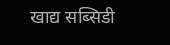खाद्य सब्सिडी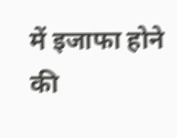में इजाफा होने की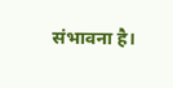संभावना है।